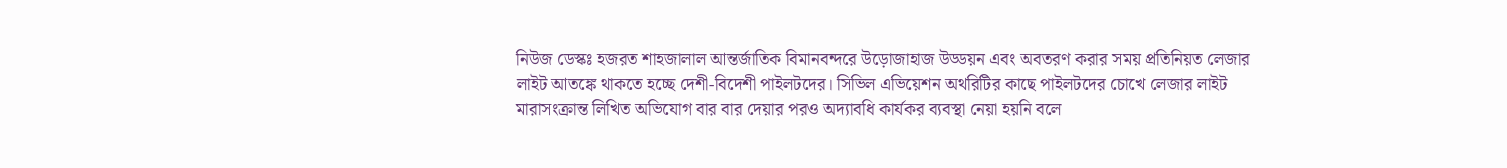নিউজ ডেস্কঃ হজরত শাহজালাল আন্তর্জাতিক বিমানবন্দরে উড়োজাহাজ উড্ডয়ন এবং অবতরণ করার সময় প্রতিনিয়ত লেজার লাইট আতঙ্কে থাকতে হচ্ছে দেশী-বিদেশী পাইলটদের। সিভিল এভিয়েশন অথরিটির কাছে পাইলটদের চোখে লেজার লাইট মারাসংক্রান্ত লিখিত অভিযোগ বার বার দেয়ার পরও অদ্যাবধি কার্যকর ব্যবস্থা নেয়া হয়নি বলে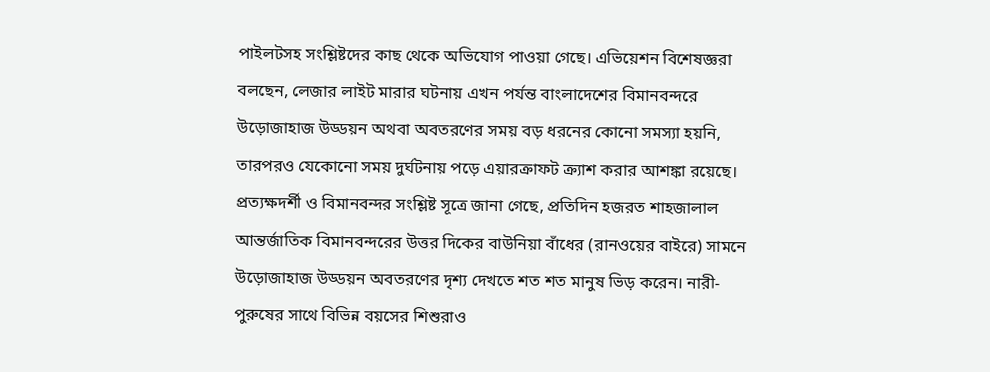পাইলটসহ সংশ্লিষ্টদের কাছ থেকে অভিযোগ পাওয়া গেছে। এভিয়েশন বিশেষজ্ঞরা বলছেন, লেজার লাইট মারার ঘটনায় এখন পর্যন্ত বাংলাদেশের বিমানবন্দরে উড়োজাহাজ উড্ডয়ন অথবা অবতরণের সময় বড় ধরনের কোনো সমস্যা হয়নি, তারপরও যেকোনো সময় দুর্ঘটনায় পড়ে এয়ারক্রাফট ক্র্যাশ করার আশঙ্কা রয়েছে। প্রত্যক্ষদর্শী ও বিমানবন্দর সংশ্লিষ্ট সূত্রে জানা গেছে, প্রতিদিন হজরত শাহজালাল আন্তর্জাতিক বিমানবন্দরের উত্তর দিকের বাউনিয়া বাঁধের (রানওয়ের বাইরে) সামনে উড়োজাহাজ উড্ডয়ন অবতরণের দৃশ্য দেখতে শত শত মানুষ ভিড় করেন। নারী-পুরুষের সাথে বিভিন্ন বয়সের শিশুরাও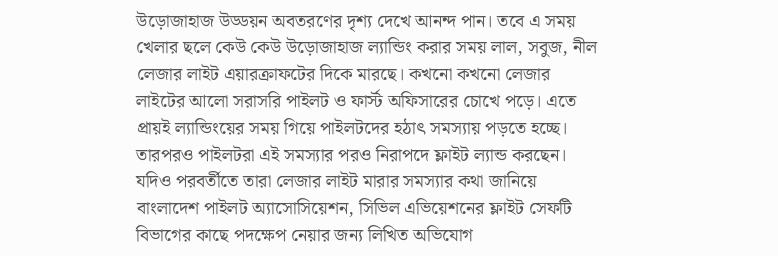উড়োজাহাজ উড্ডয়ন অবতরণের দৃশ্য দেখে আনন্দ পান। তবে এ সময় খেলার ছলে কেউ কেউ উড়োজাহাজ ল্যান্ডিং করার সময় লাল, সবুজ, নীল লেজার লাইট এয়ারক্রাফটের দিকে মারছে। কখনো কখনো লেজার লাইটের আলো সরাসরি পাইলট ও ফার্স্ট অফিসারের চোখে পড়ে। এতে প্রায়ই ল্যান্ডিংয়ের সময় গিয়ে পাইলটদের হঠাৎ সমস্যায় পড়তে হচ্ছে। তারপরও পাইলটরা এই সমস্যার পরও নিরাপদে ফ্লাইট ল্যান্ড করছেন। যদিও পরবর্তীতে তারা লেজার লাইট মারার সমস্যার কথা জানিয়ে বাংলাদেশ পাইলট অ্যাসোসিয়েশন, সিভিল এভিয়েশনের ফ্লাইট সেফটি বিভাগের কাছে পদক্ষেপ নেয়ার জন্য লিখিত অভিযোগ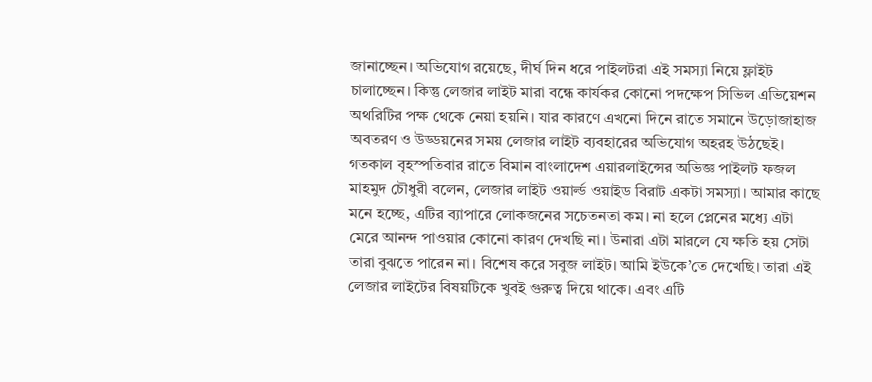জানাচ্ছেন। অভিযোগ রয়েছে, দীর্ঘ দিন ধরে পাইলটরা এই সমস্যা নিয়ে ফ্লাইট চালাচ্ছেন। কিন্তু লেজার লাইট মারা বন্ধে কার্যকর কোনো পদক্ষেপ সিভিল এভিয়েশন অথরিটির পক্ষ থেকে নেয়া হয়নি। যার কারণে এখনো দিনে রাতে সমানে উড়োজাহাজ অবতরণ ও উড্ডয়নের সময় লেজার লাইট ব্যবহারের অভিযোগ অহরহ উঠছেই।
গতকাল বৃহস্পতিবার রাতে বিমান বাংলাদেশ এয়ারলাইন্সের অভিজ্ঞ পাইলট ফজল মাহমুদ চৌধুরী বলেন, লেজার লাইট ওয়ার্ল্ড ওয়াইড বিরাট একটা সমস্যা। আমার কাছে মনে হচ্ছে, এটির ব্যাপারে লোকজনের সচেতনতা কম। না হলে প্লেনের মধ্যে এটা মেরে আনন্দ পাওয়ার কোনো কারণ দেখছি না। উনারা এটা মারলে যে ক্ষতি হয় সেটা তারা বুঝতে পারেন না। বিশেষ করে সবুজ লাইট। আমি ইউকে’তে দেখেছি। তারা এই লেজার লাইটের বিষয়টিকে খুবই গুরুত্ব দিয়ে থাকে। এবং এটি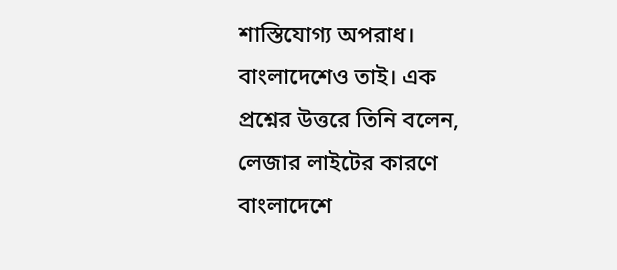শাস্তিযোগ্য অপরাধ। বাংলাদেশেও তাই। এক প্রশ্নের উত্তরে তিনি বলেন, লেজার লাইটের কারণে বাংলাদেশে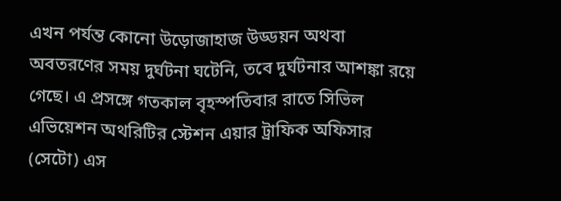এখন পর্যন্ত কোনো উড়োজাহাজ উড্ডয়ন অথবা অবতরণের সময় দুর্ঘটনা ঘটেনি, তবে দুর্ঘটনার আশঙ্কা রয়ে গেছে। এ প্রসঙ্গে গতকাল বৃহস্পতিবার রাতে সিভিল এভিয়েশন অথরিটির স্টেশন এয়ার ট্রাফিক অফিসার (সেটো) এস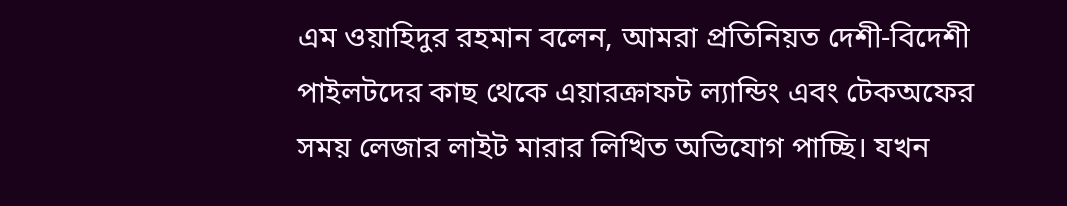এম ওয়াহিদুর রহমান বলেন, আমরা প্রতিনিয়ত দেশী-বিদেশী পাইলটদের কাছ থেকে এয়ারক্রাফট ল্যান্ডিং এবং টেকঅফের সময় লেজার লাইট মারার লিখিত অভিযোগ পাচ্ছি। যখন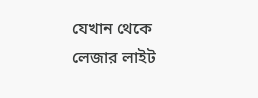যেখান থেকে লেজার লাইট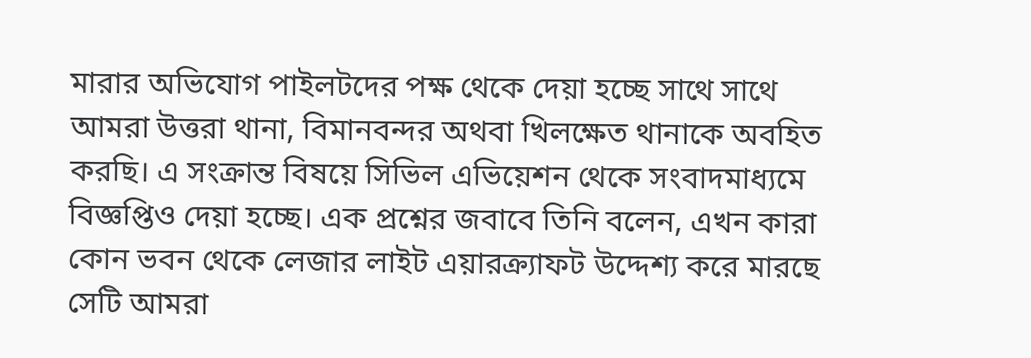মারার অভিযোগ পাইলটদের পক্ষ থেকে দেয়া হচ্ছে সাথে সাথে আমরা উত্তরা থানা, বিমানবন্দর অথবা খিলক্ষেত থানাকে অবহিত করছি। এ সংক্রান্ত বিষয়ে সিভিল এভিয়েশন থেকে সংবাদমাধ্যমে বিজ্ঞপ্তিও দেয়া হচ্ছে। এক প্রশ্নের জবাবে তিনি বলেন, এখন কারা কোন ভবন থেকে লেজার লাইট এয়ারক্র্যাফট উদ্দেশ্য করে মারছে সেটি আমরা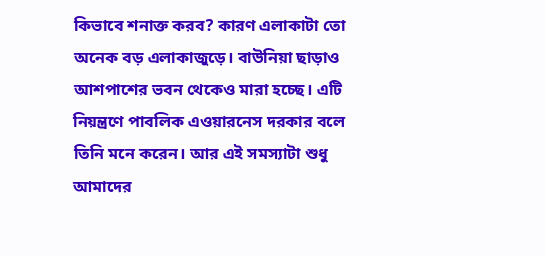কিভাবে শনাক্ত করব? কারণ এলাকাটা তো অনেক বড় এলাকাজুড়ে। বাউনিয়া ছাড়াও আশপাশের ভবন থেকেও মারা হচ্ছে। এটি নিয়ন্ত্রণে পাবলিক এওয়ারনেস দরকার বলে তিনি মনে করেন। আর এই সমস্যাটা শুধু আমাদের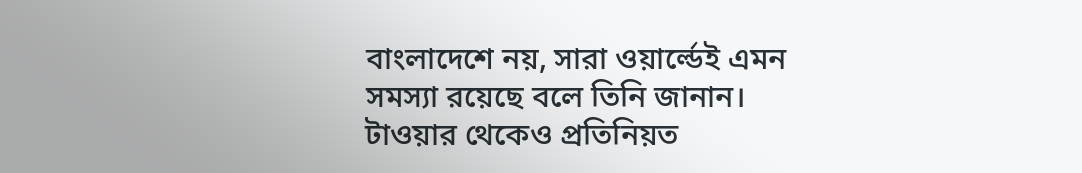বাংলাদেশে নয়, সারা ওয়ার্ল্ডেই এমন সমস্যা রয়েছে বলে তিনি জানান। টাওয়ার থেকেও প্রতিনিয়ত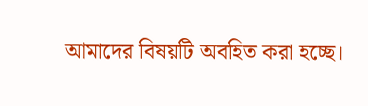আমাদের বিষয়টি অবহিত করা হচ্ছে।